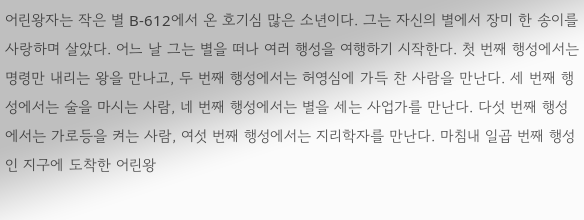어린왕자는 작은 별 B-612에서 온 호기심 많은 소년이다. 그는 자신의 별에서 장미 한 송이를 사랑하며 살았다. 어느 날 그는 별을 떠나 여러 행성을 여행하기 시작한다. 첫 번째 행성에서는 명령만 내리는 왕을 만나고, 두 번째 행성에서는 허영심에 가득 찬 사람을 만난다. 세 번째 행성에서는 술을 마시는 사람, 네 번째 행성에서는 별을 세는 사업가를 만난다. 다섯 번째 행성에서는 가로등을 켜는 사람, 여섯 번째 행성에서는 지리학자를 만난다. 마침내 일곱 번째 행성인 지구에 도착한 어린왕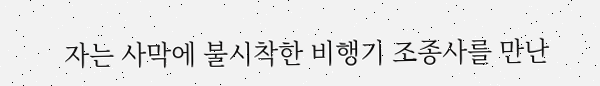자는 사막에 불시착한 비행기 조종사를 만난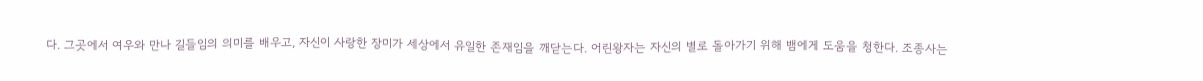다. 그곳에서 여우와 만나 길들임의 의미를 배우고, 자신이 사랑한 장미가 세상에서 유일한 존재임을 깨닫는다. 어린왕자는 자신의 별로 돌아가기 위해 뱀에게 도움을 청한다. 조종사는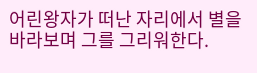어린왕자가 떠난 자리에서 별을 바라보며 그를 그리워한다.